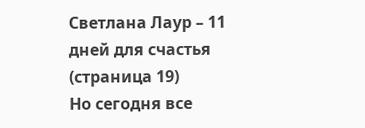Светлана Лаур – 11 дней для счастья (страница 19)
Но сегодня все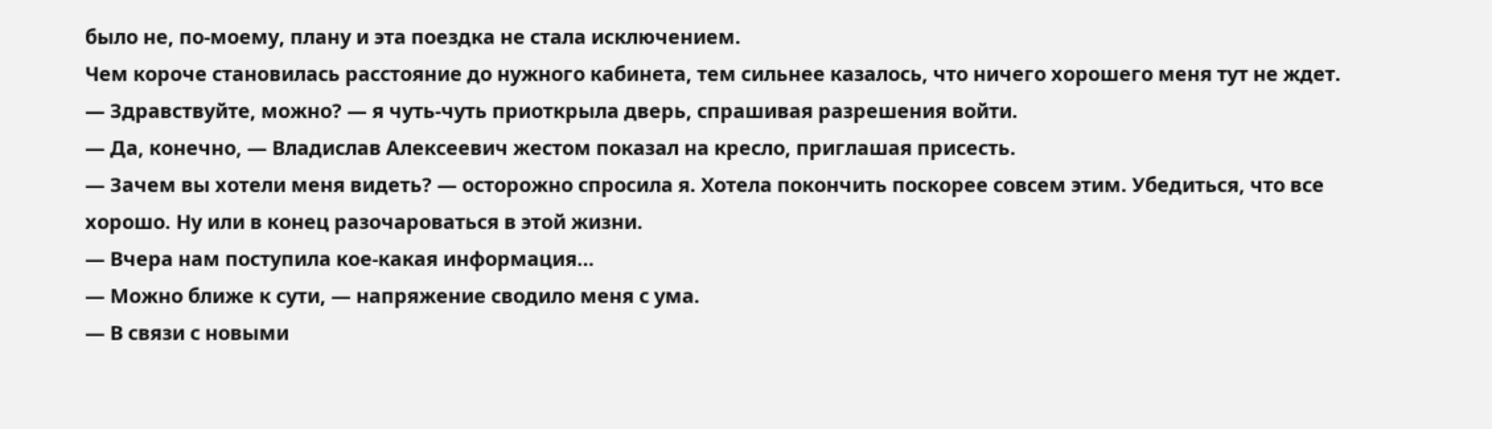было не, по-моему, плану и эта поездка не стала исключением.
Чем короче становилась расстояние до нужного кабинета, тем сильнее казалось, что ничего хорошего меня тут не ждет.
— Здравствуйте, можно? — я чуть-чуть приоткрыла дверь, спрашивая разрешения войти.
— Да, конечно, — Владислав Алексеевич жестом показал на кресло, приглашая присесть.
— Зачем вы хотели меня видеть? — осторожно спросила я. Хотела покончить поскорее совсем этим. Убедиться, что все хорошо. Ну или в конец разочароваться в этой жизни.
— Вчера нам поступила кое-какая информация…
— Можно ближе к сути, — напряжение сводило меня с ума.
— В связи с новыми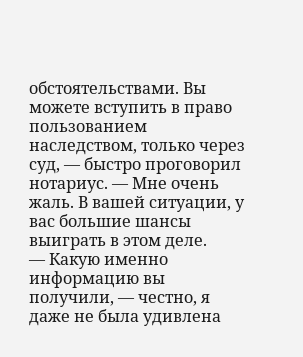обстоятельствами. Вы можете вступить в право пользованием наследством, только через суд, — быстро проговорил нотариус. — Мне очень жаль. В вашей ситуации, у вас большие шансы выиграть в этом деле.
— Какую именно информацию вы получили, — честно, я даже не была удивлена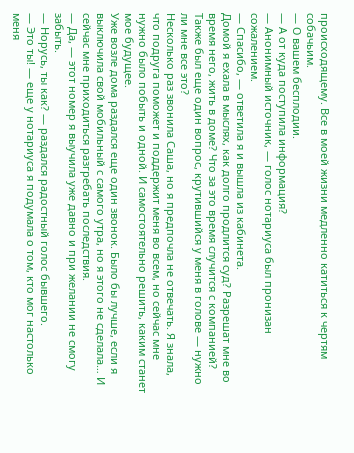происходящему. Все в моей жизни медленно катиться к чертям собачьим.
— О вашем бесплодии.
— А от куда поступила информация?
— Анонимный источник, — голос нотариуса был пронизан сожалением.
— Спасибо, — ответила я и вышла из кабинета.
Домой я ехала в мыслях, как долго продлится суд? Разрешат мне во время него, жить в доме? Что за это время случится с компанией? Также был еще один вопрос, крутившийся у меня в голове — нужно ли мне все это?
Несколько раз звонила Саша, но я предпочла не отвечать. Я знала, что подруга поможет и поддержит меня во всем, но сейчас мне нужно было побыть и одной. И самостоятельно решить, каким станет мое будущее.
Уже возле дома раздался еще один звонок. Было бы лучше, если я выключила свой мобильный с самого утра, но я этого не сделала… И сейчас мне приходиться разгребать последствия.
— Да, — этот номер я выучила уже давно и при желании не смогу забыть.
— Норусь, ты как? — раздался радостный голос бывшего.
— Это ты! — еще у нотариуса я подумала о том, кто мог настолько меня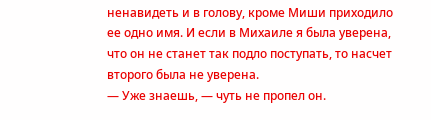ненавидеть и в голову, кроме Миши приходило ее одно имя. И если в Михаиле я была уверена, что он не станет так подло поступать, то насчет второго была не уверена.
— Уже знаешь, — чуть не пропел он.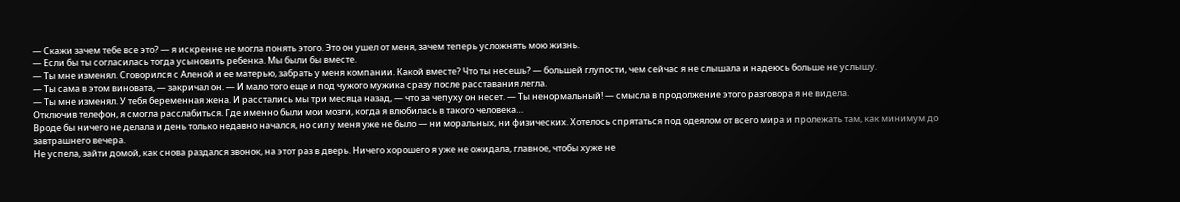— Скажи зачем тебе все это? — я искренне не могла понять этого. Это он ушел от меня, зачем теперь усложнять мою жизнь.
— Если бы ты согласилась тогда усыновить ребенка. Мы были бы вместе.
— Ты мне изменял. Сговорился с Аленой и ее матерью, забрать у меня компании. Какой вместе? Что ты несешь? — большей глупости, чем сейчас я не слышала и надеюсь больше не услышу.
— Ты сама в этом виновата, — закричал он. — И мало того еще и под чужого мужика сразу после расставания легла.
— Ты мне изменял. У тебя беременная жена. И расстались мы три месяца назад, — что за чепуху он несет. — Ты ненормальный! — смысла в продолжение этого разговора я не видела.
Отключив телефон, я смогла расслабиться. Где именно были мои мозги, когда я влюбилась в такого человека…
Вроде бы ничего не делала и день только недавно начался, но сил у меня уже не было — ни моральных, ни физических. Хотелось спрятаться под одеялом от всего мира и пролежать там, как минимум до завтрашнего вечера.
Не успела, зайти домой, как снова раздался звонок, на этот раз в дверь. Ничего хорошего я уже не ожидала, главное, чтобы хуже не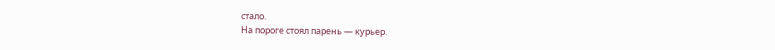стало.
На пороге стоял парень — курьер.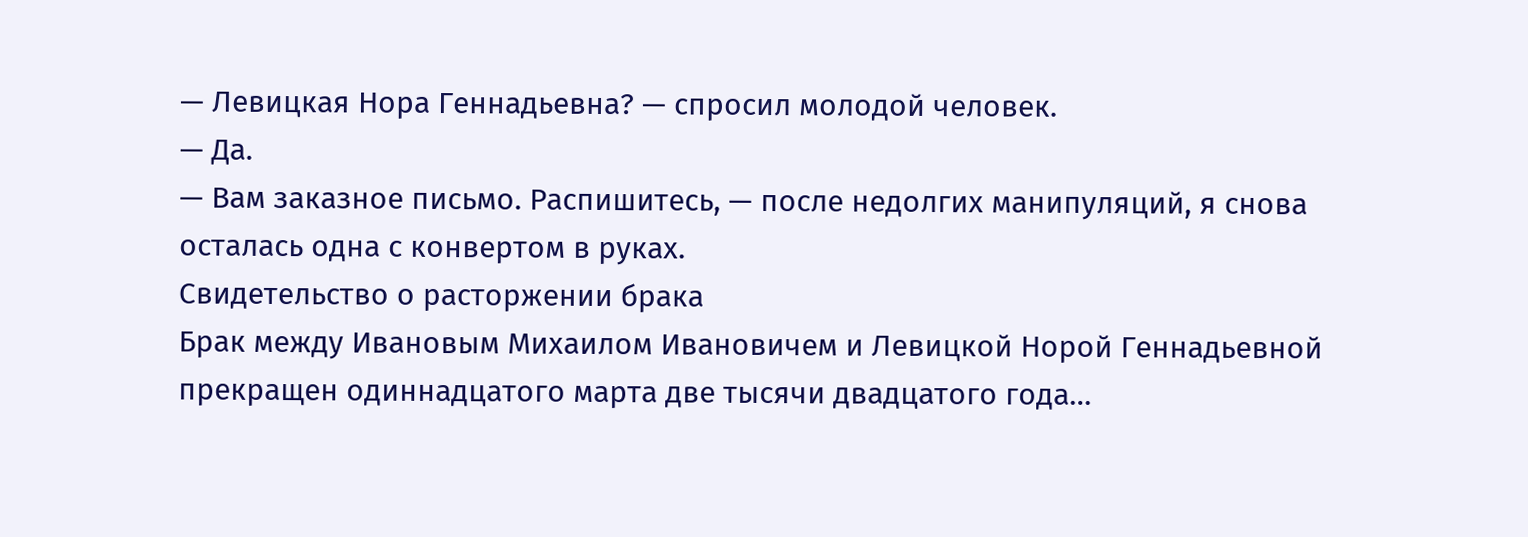— Левицкая Нора Геннадьевна? — спросил молодой человек.
— Да.
— Вам заказное письмо. Распишитесь, — после недолгих манипуляций, я снова осталась одна с конвертом в руках.
Свидетельство о расторжении брака
Брак между Ивановым Михаилом Ивановичем и Левицкой Норой Геннадьевной прекращен одиннадцатого марта две тысячи двадцатого года…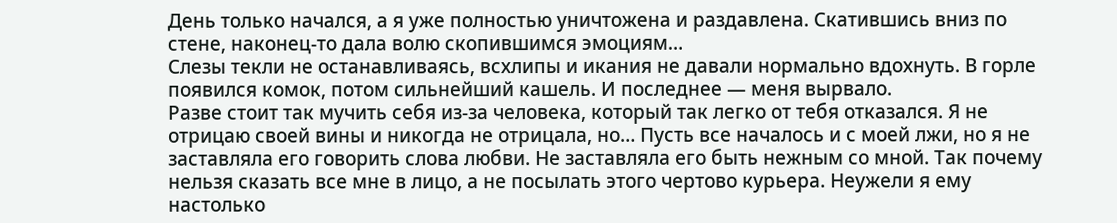День только начался, а я уже полностью уничтожена и раздавлена. Скатившись вниз по стене, наконец-то дала волю скопившимся эмоциям…
Слезы текли не останавливаясь, всхлипы и икания не давали нормально вдохнуть. В горле появился комок, потом сильнейший кашель. И последнее — меня вырвало.
Разве стоит так мучить себя из-за человека, который так легко от тебя отказался. Я не отрицаю своей вины и никогда не отрицала, но… Пусть все началось и с моей лжи, но я не заставляла его говорить слова любви. Не заставляла его быть нежным со мной. Так почему нельзя сказать все мне в лицо, а не посылать этого чертово курьера. Неужели я ему настолько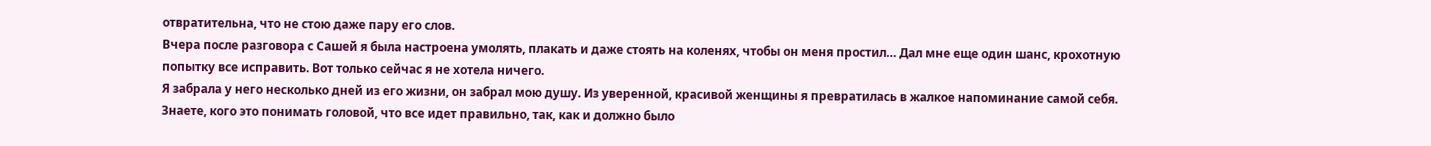отвратительна, что не стою даже пару его слов.
Вчера после разговора с Сашей я была настроена умолять, плакать и даже стоять на коленях, чтобы он меня простил… Дал мне еще один шанс, крохотную попытку все исправить. Вот только сейчас я не хотела ничего.
Я забрала у него несколько дней из его жизни, он забрал мою душу. Из уверенной, красивой женщины я превратилась в жалкое напоминание самой себя.
Знаете, кого это понимать головой, что все идет правильно, так, как и должно было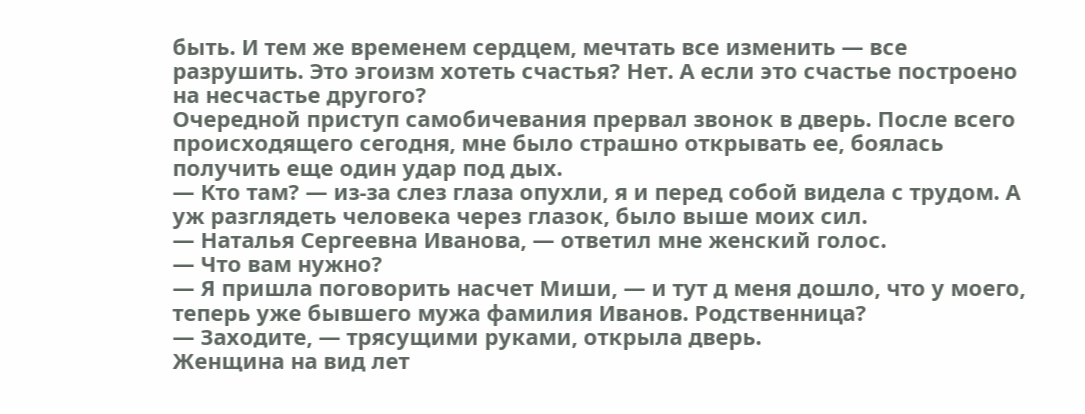быть. И тем же временем сердцем, мечтать все изменить — все разрушить. Это эгоизм хотеть счастья? Нет. А если это счастье построено на несчастье другого?
Очередной приступ самобичевания прервал звонок в дверь. После всего происходящего сегодня, мне было страшно открывать ее, боялась получить еще один удар под дых.
— Кто там? — из-за слез глаза опухли, я и перед собой видела с трудом. А уж разглядеть человека через глазок, было выше моих сил.
— Наталья Сергеевна Иванова, — ответил мне женский голос.
— Что вам нужно?
— Я пришла поговорить насчет Миши, — и тут д меня дошло, что у моего, теперь уже бывшего мужа фамилия Иванов. Родственница?
— Заходите, — трясущими руками, открыла дверь.
Женщина на вид лет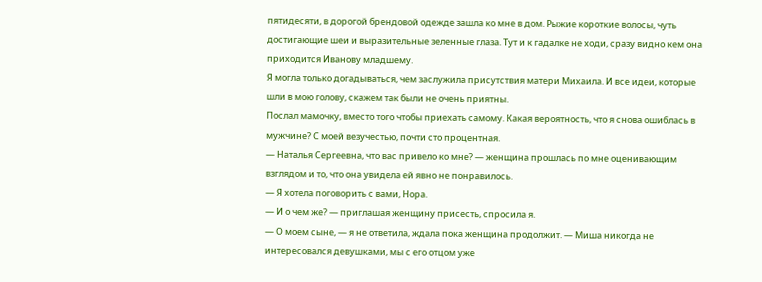пятидесяти, в дорогой брендовой одежде зашла ко мне в дом. Рыжие короткие волосы, чуть достигающие шеи и выразительные зеленные глаза. Тут и к гадалке не ходи, сразу видно кем она приходится Иванову младшему.
Я могла только догадываться, чем заслужила присутствия матери Михаила. И все идеи, которые шли в мою голову, скажем так были не очень приятны.
Послал мамочку, вместо того чтобы приехать самому. Какая вероятность, что я снова ошиблась в мужчине? С моей везучестью, почти сто процентная.
— Наталья Сергеевна, что вас привело ко мне? — женщина прошлась по мне оценивающим взглядом и то, что она увидела ей явно не понравилось.
— Я хотела поговорить с вами, Нора.
— И о чем же? — приглашая женщину присесть, спросила я.
— О моем сыне, — я не ответила, ждала пока женщина продолжит. — Миша никогда не интересовался девушками, мы с его отцом уже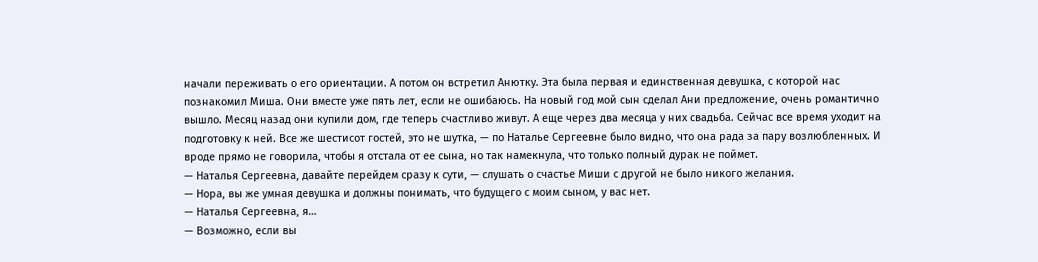начали переживать о его ориентации. А потом он встретил Анютку. Эта была первая и единственная девушка, с которой нас познакомил Миша. Они вместе уже пять лет, если не ошибаюсь. На новый год мой сын сделал Ани предложение, очень романтично вышло. Месяц назад они купили дом, где теперь счастливо живут. А еще через два месяца у них свадьба. Сейчас все время уходит на подготовку к ней. Все же шестисот гостей, это не шутка, — по Наталье Сергеевне было видно, что она рада за пару возлюбленных. И вроде прямо не говорила, чтобы я отстала от ее сына, но так намекнула, что только полный дурак не поймет.
— Наталья Сергеевна, давайте перейдем сразу к сути, — слушать о счастье Миши с другой не было никого желания.
— Нора, вы же умная девушка и должны понимать, что будущего с моим сыном, у вас нет.
— Наталья Сергеевна, я…
— Возможно, если вы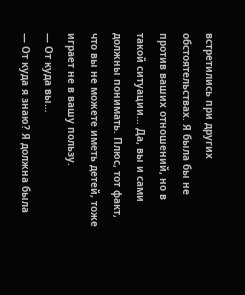встретились при других обстоятельствах. Я была бы не против ваших отношений, но в такой ситуации… Да, вы и сами должны понимать. Плюс, тот факт, что вы не можете иметь детей, тоже играет не в вашу пользу.
— От куда вы…
— От куда я знаю? Я должна была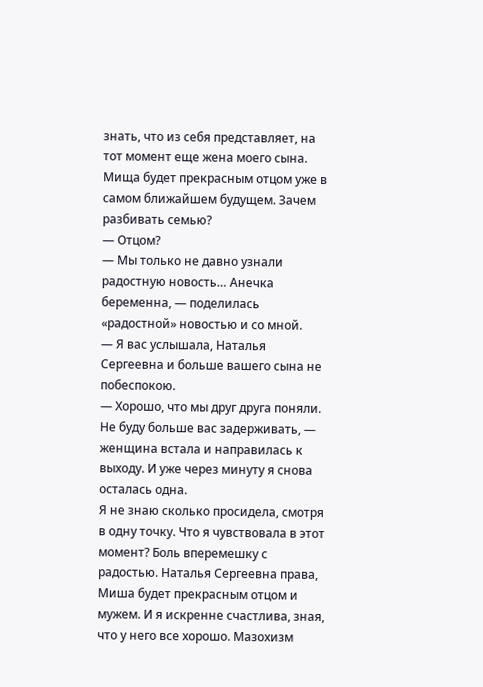знать, что из себя представляет, на тот момент еще жена моего сына. Мища будет прекрасным отцом уже в самом ближайшем будущем. Зачем разбивать семью?
— Отцом?
— Мы только не давно узнали радостную новость… Анечка беременна, — поделилась «радостной» новостью и со мной.
— Я вас услышала, Наталья Сергеевна и больше вашего сына не побеспокою.
— Хорошо, что мы друг друга поняли. Не буду больше вас задерживать, — женщина встала и направилась к выходу. И уже через минуту я снова осталась одна.
Я не знаю сколько просидела, смотря в одну точку. Что я чувствовала в этот момент? Боль вперемешку с радостью. Наталья Сергеевна права, Миша будет прекрасным отцом и мужем. И я искренне счастлива, зная, что у него все хорошо. Мазохизм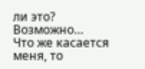ли это? Возможно…
Что же касается меня, то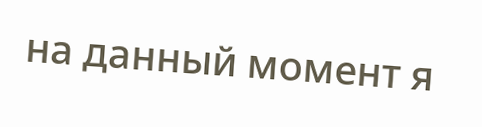на данный момент я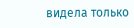видела только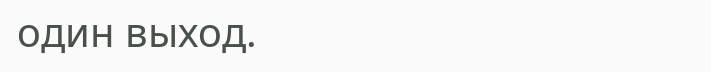один выход.